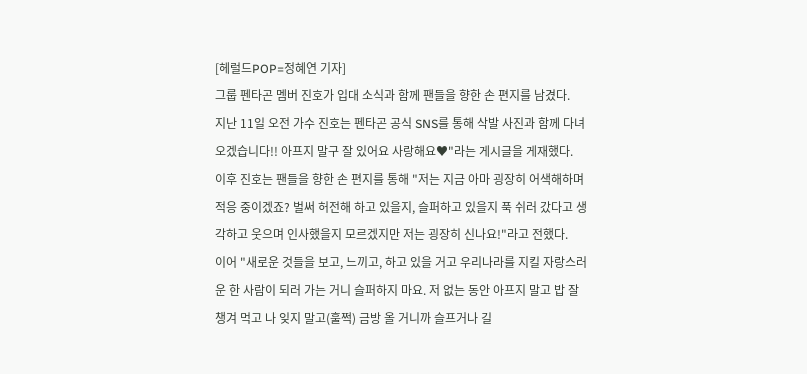[헤럴드POP=정혜연 기자]
그룹 펜타곤 멤버 진호가 입대 소식과 함께 팬들을 향한 손 편지를 남겼다.
지난 11일 오전 가수 진호는 펜타곤 공식 SNS를 통해 삭발 사진과 함께 다녀오겠습니다!! 아프지 말구 잘 있어요 사랑해요♥"라는 게시글을 게재했다.
이후 진호는 팬들을 향한 손 편지를 통해 "저는 지금 아마 굉장히 어색해하며 적응 중이겠죠? 벌써 허전해 하고 있을지, 슬퍼하고 있을지 푹 쉬러 갔다고 생각하고 웃으며 인사했을지 모르겠지만 저는 굉장히 신나요!"라고 전했다.
이어 "새로운 것들을 보고, 느끼고, 하고 있을 거고 우리나라를 지킬 자랑스러운 한 사람이 되러 가는 거니 슬퍼하지 마요. 저 없는 동안 아프지 말고 밥 잘 챙겨 먹고 나 잊지 말고(훌쩍) 금방 올 거니까 슬프거나 길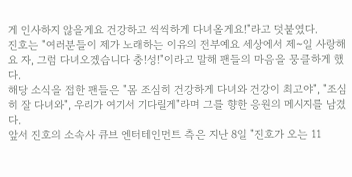게 인사하지 않을게요 건강하고 씩씩하게 다녀올게요!"라고 덧붙였다.
진호는 "여러분들이 제가 노래하는 이유의 전부예요 세상에서 제~일 사랑해요 자, 그럼 다녀오겠습니다 충!성!"이라고 말해 팬들의 마음을 뭉클하게 했다.
해당 소식을 접한 팬들은 "몸 조심히 건강하게 다녀와 건강이 최고야", "조심히 잘 다녀와", 우리가 여기서 기다릴게"라며 그를 향한 응원의 메시지를 남겼다.
앞서 진호의 소속사 큐브 엔터테인먼트 측은 지난 8일 "진호가 오는 11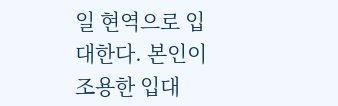일 현역으로 입대한다. 본인이 조용한 입대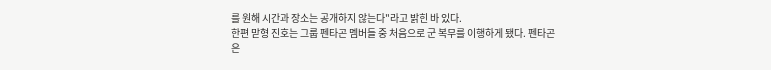를 원해 시간과 장소는 공개하지 않는다"라고 밝힌 바 있다.
한편 맏형 진호는 그룹 펜타곤 멤버들 중 처음으로 군 복무를 이행하게 됐다. 펜타곤은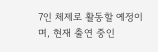7인 체제로 활동할 예정이며, 현재 출연 중인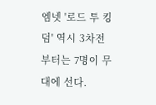엠넷 '로드 투 킹덤' 역시 3차전부터는 7명이 무대에 선다.